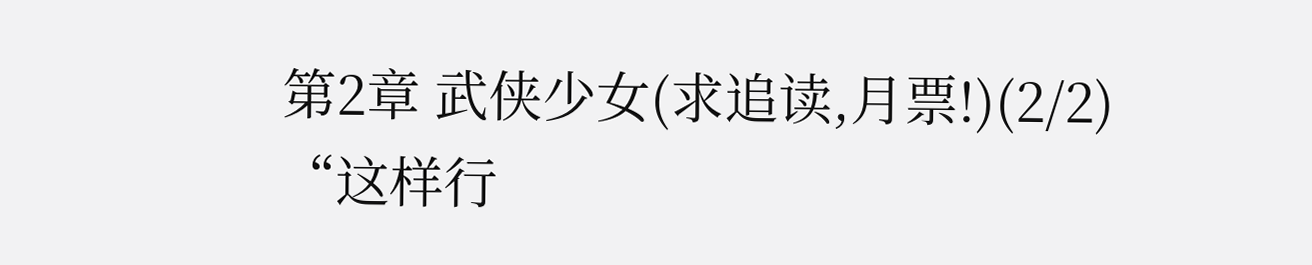第2章 武侠少女(求追读,月票!)(2/2)
“这样行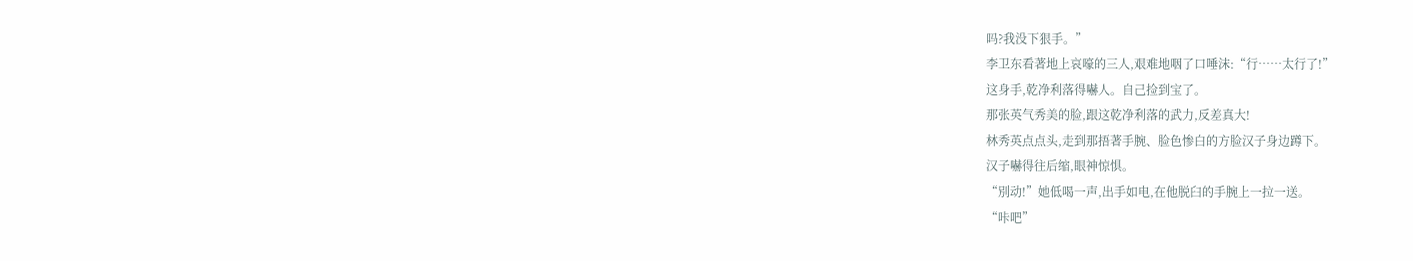吗?我没下狠手。”
李卫东看著地上哀嚎的三人,艰难地咽了口唾沫:“行……太行了!”
这身手,乾净利落得嚇人。自己捡到宝了。
那张英气秀美的脸,跟这乾净利落的武力,反差真大!
林秀英点点头,走到那捂著手腕、脸色惨白的方脸汉子身边蹲下。
汉子嚇得往后缩,眼神惊惧。
“別动!”她低喝一声,出手如电,在他脱臼的手腕上一拉一送。
“咔吧”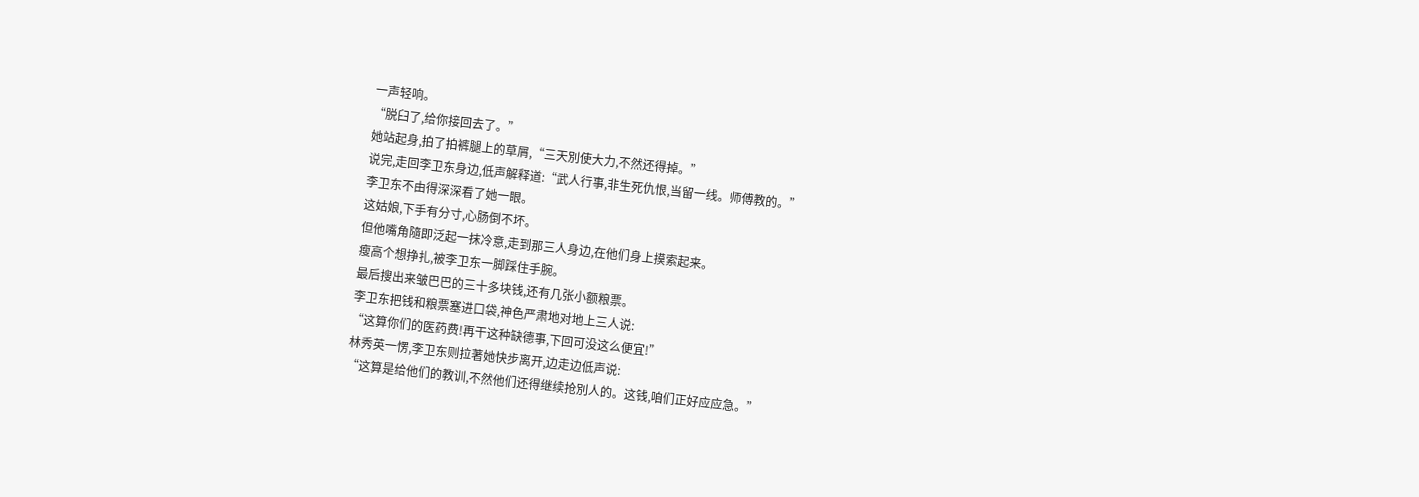一声轻响。
“脱臼了,给你接回去了。”
她站起身,拍了拍裤腿上的草屑,“三天別使大力,不然还得掉。”
说完,走回李卫东身边,低声解释道:“武人行事,非生死仇恨,当留一线。师傅教的。”
李卫东不由得深深看了她一眼。
这姑娘,下手有分寸,心肠倒不坏。
但他嘴角隨即泛起一抹冷意,走到那三人身边,在他们身上摸索起来。
瘦高个想挣扎,被李卫东一脚踩住手腕。
最后搜出来皱巴巴的三十多块钱,还有几张小额粮票。
李卫东把钱和粮票塞进口袋,神色严肃地对地上三人说:
“这算你们的医药费!再干这种缺德事,下回可没这么便宜!”
林秀英一愣,李卫东则拉著她快步离开,边走边低声说:
“这算是给他们的教训,不然他们还得继续抢別人的。这钱,咱们正好应应急。”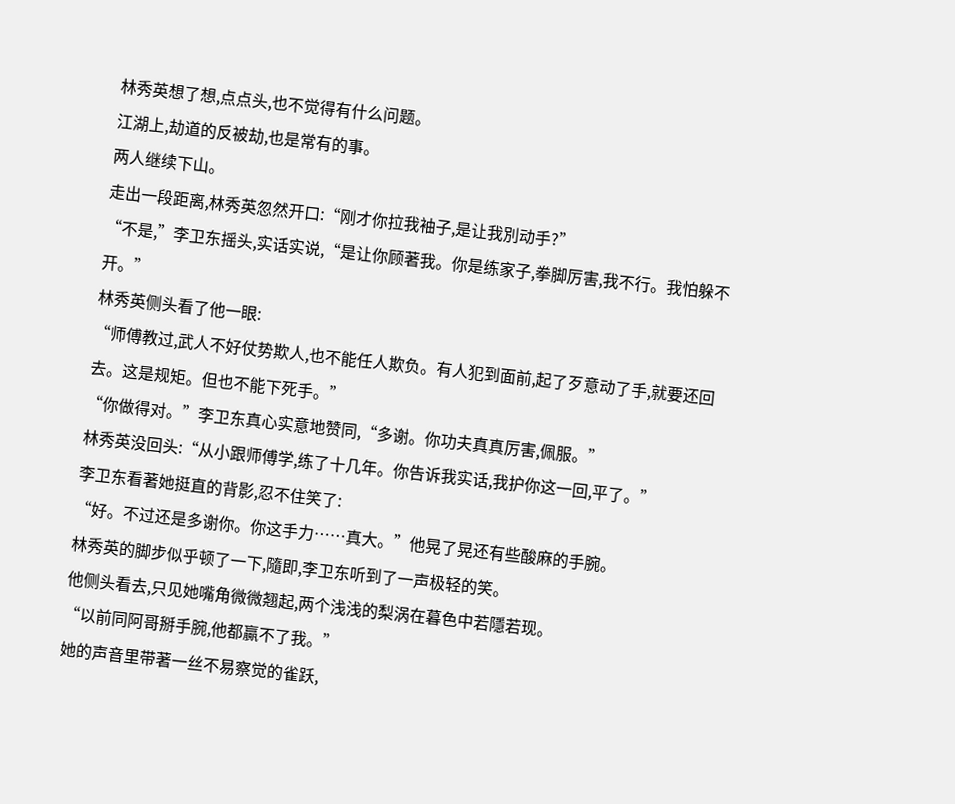林秀英想了想,点点头,也不觉得有什么问题。
江湖上,劫道的反被劫,也是常有的事。
两人继续下山。
走出一段距离,林秀英忽然开口:“刚才你拉我袖子,是让我別动手?”
“不是,”李卫东摇头,实话实说,“是让你顾著我。你是练家子,拳脚厉害,我不行。我怕躲不开。”
林秀英侧头看了他一眼:
“师傅教过,武人不好仗势欺人,也不能任人欺负。有人犯到面前,起了歹意动了手,就要还回去。这是规矩。但也不能下死手。”
“你做得对。”李卫东真心实意地赞同,“多谢。你功夫真真厉害,佩服。”
林秀英没回头:“从小跟师傅学,练了十几年。你告诉我实话,我护你这一回,平了。”
李卫东看著她挺直的背影,忍不住笑了:
“好。不过还是多谢你。你这手力……真大。”他晃了晃还有些酸麻的手腕。
林秀英的脚步似乎顿了一下,隨即,李卫东听到了一声极轻的笑。
他侧头看去,只见她嘴角微微翘起,两个浅浅的梨涡在暮色中若隱若现。
“以前同阿哥掰手腕,他都贏不了我。”
她的声音里带著一丝不易察觉的雀跃,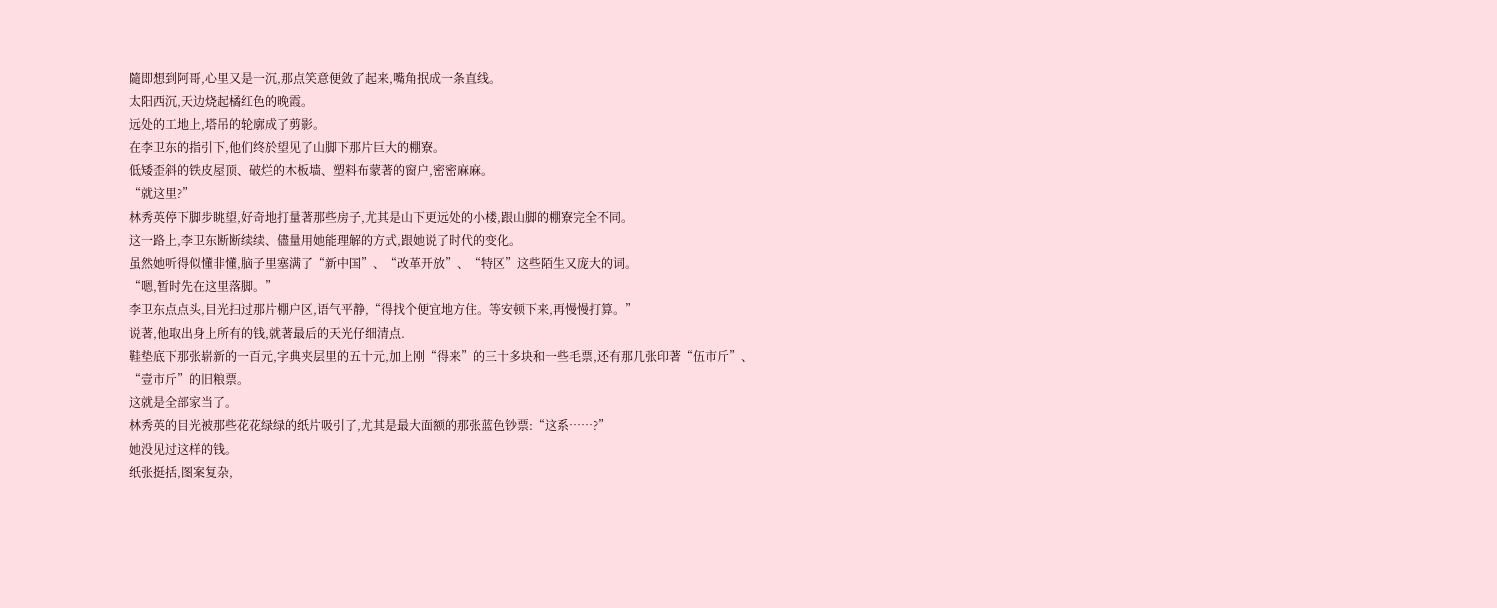隨即想到阿哥,心里又是一沉,那点笑意便敛了起来,嘴角抿成一条直线。
太阳西沉,天边烧起橘红色的晚霞。
远处的工地上,塔吊的轮廓成了剪影。
在李卫东的指引下,他们终於望见了山脚下那片巨大的棚寮。
低矮歪斜的铁皮屋顶、破烂的木板墙、塑料布蒙著的窗户,密密麻麻。
“就这里?”
林秀英停下脚步眺望,好奇地打量著那些房子,尤其是山下更远处的小楼,跟山脚的棚寮完全不同。
这一路上,李卫东断断续续、儘量用她能理解的方式,跟她说了时代的变化。
虽然她听得似懂非懂,脑子里塞满了“新中国”、“改革开放”、“特区”这些陌生又庞大的词。
“嗯,暂时先在这里落脚。”
李卫东点点头,目光扫过那片棚户区,语气平静,“得找个便宜地方住。等安顿下来,再慢慢打算。”
说著,他取出身上所有的钱,就著最后的天光仔细清点.
鞋垫底下那张崭新的一百元,字典夹层里的五十元,加上刚“得来”的三十多块和一些毛票,还有那几张印著“伍市斤”、“壹市斤”的旧粮票。
这就是全部家当了。
林秀英的目光被那些花花绿绿的纸片吸引了,尤其是最大面额的那张蓝色钞票:“这系……?”
她没见过这样的钱。
纸张挺括,图案复杂,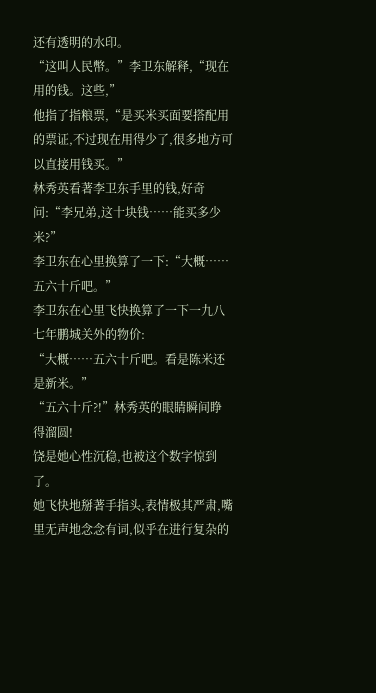还有透明的水印。
“这叫人民幣。”李卫东解释,“现在用的钱。这些,”
他指了指粮票,“是买米买面要搭配用的票证,不过现在用得少了,很多地方可以直接用钱买。”
林秀英看著李卫东手里的钱,好奇问:“李兄弟,这十块钱……能买多少米?”
李卫东在心里换算了一下:“大概……五六十斤吧。”
李卫东在心里飞快换算了一下一九八七年鹏城关外的物价:
“大概……五六十斤吧。看是陈米还是新米。”
“五六十斤?!”林秀英的眼睛瞬间睁得溜圆!
饶是她心性沉稳,也被这个数字惊到了。
她飞快地掰著手指头,表情极其严肃,嘴里无声地念念有词,似乎在进行复杂的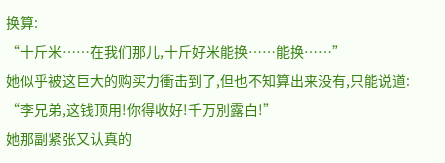换算:
“十斤米……在我们那儿,十斤好米能换……能换……”
她似乎被这巨大的购买力衝击到了,但也不知算出来没有,只能说道:
“李兄弟,这钱顶用!你得收好!千万別露白!”
她那副紧张又认真的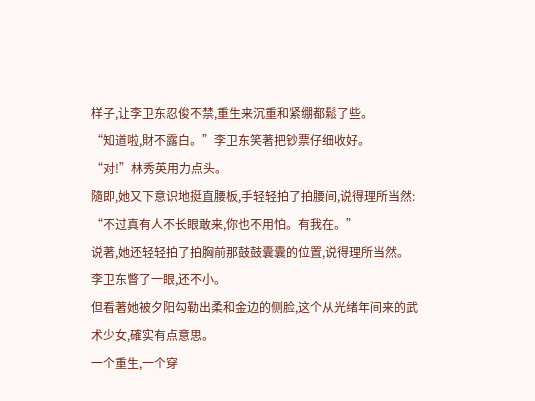样子,让李卫东忍俊不禁,重生来沉重和紧绷都鬆了些。
“知道啦,財不露白。”李卫东笑著把钞票仔细收好。
“对!”林秀英用力点头。
隨即,她又下意识地挺直腰板,手轻轻拍了拍腰间,说得理所当然:
“不过真有人不长眼敢来,你也不用怕。有我在。”
说著,她还轻轻拍了拍胸前那鼓鼓囊囊的位置,说得理所当然。
李卫东瞥了一眼,还不小。
但看著她被夕阳勾勒出柔和金边的侧脸,这个从光绪年间来的武术少女,確实有点意思。
一个重生,一个穿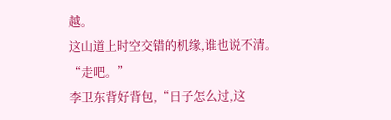越。
这山道上时空交错的机缘,谁也说不清。
“走吧。”
李卫东背好背包,“日子怎么过,这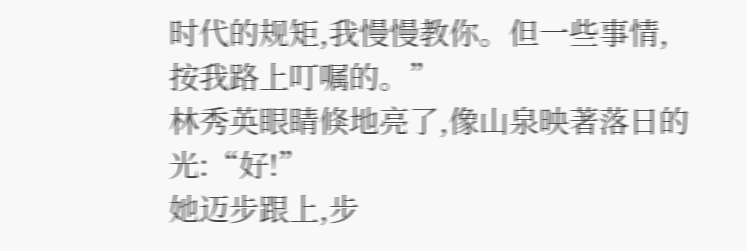时代的规矩,我慢慢教你。但一些事情,按我路上叮嘱的。”
林秀英眼睛倏地亮了,像山泉映著落日的光:“好!”
她迈步跟上,步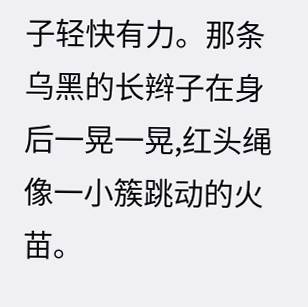子轻快有力。那条乌黑的长辫子在身后一晃一晃,红头绳像一小簇跳动的火苗。